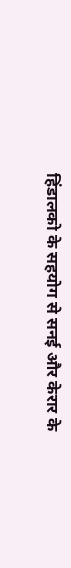हिंडालको के सहयोग से सनई और केरार के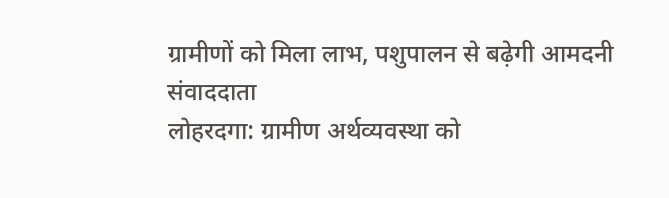ग्रामीणों को मिला लाभ, पशुपालन से बढ़ेगी आमदनी
संवाददाता
लोहरदगा: ग्रामीण अर्थव्यवस्था को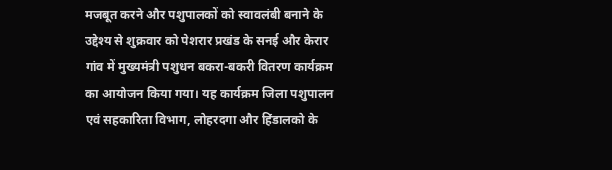मजबूत करने और पशुपालकों को स्वावलंबी बनाने के उद्देश्य से शुक्रवार को पेशरार प्रखंड के सनई और केरार गांव में मुख्यमंत्री पशुधन बकरा-बकरी वितरण कार्यक्रम का आयोजन किया गया। यह कार्यक्रम जिला पशुपालन एवं सहकारिता विभाग, लोहरदगा और हिंडालको के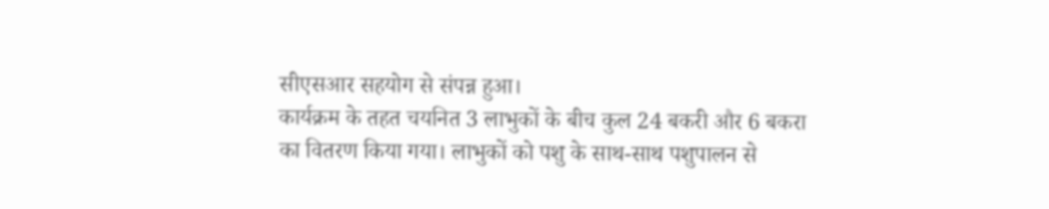सीएसआर सहयोग से संपन्न हुआ।
कार्यक्रम के तहत चयनित 3 लाभुकों के बीच कुल 24 बकरी और 6 बकरा का वितरण किया गया। लाभुकों को पशु के साथ-साथ पशुपालन से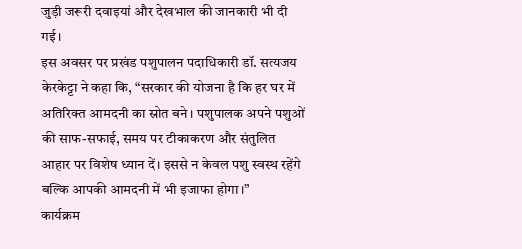जुड़ी जरूरी दवाइयां और देखभाल की जानकारी भी दी गई।
इस अवसर पर प्रखंड पशुपालन पदाधिकारी डॉ. सत्यजय केरकेट्टा ने कहा कि, “सरकार की योजना है कि हर घर में अतिरिक्त आमदनी का स्रोत बने। पशुपालक अपने पशुओं की साफ-सफाई, समय पर टीकाकरण और संतुलित आहार पर विशेष ध्यान दें। इससे न केवल पशु स्वस्थ रहेंगे बल्कि आपकी आमदनी में भी इजाफा होगा।”
कार्यक्रम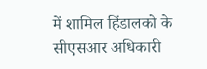में शामिल हिंडालको के सीएसआर अधिकारी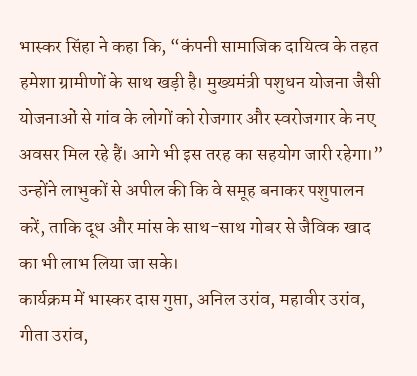भास्कर सिंहा ने कहा कि, “कंपनी सामाजिक दायित्व के तहत हमेशा ग्रामीणों के साथ खड़ी है। मुख्यमंत्री पशुधन योजना जैसी योजनाओं से गांव के लोगों को रोजगार और स्वरोजगार के नए अवसर मिल रहे हैं। आगे भी इस तरह का सहयोग जारी रहेगा।”
उन्होंने लाभुकों से अपील की कि वे समूह बनाकर पशुपालन करें, ताकि दूध और मांस के साथ-साथ गोबर से जैविक खाद का भी लाभ लिया जा सके।
कार्यक्रम में भास्कर दास गुप्ता, अनिल उरांव, महावीर उरांव, गीता उरांव,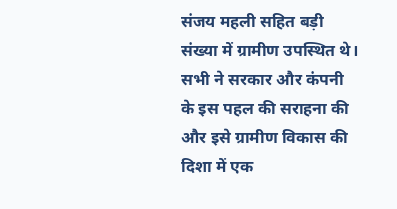संजय महली सहित बड़ी संख्या में ग्रामीण उपस्थित थे। सभी ने सरकार और कंपनी के इस पहल की सराहना की और इसे ग्रामीण विकास की दिशा में एक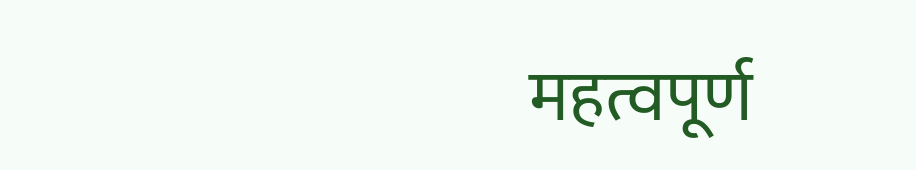महत्वपूर्ण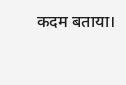कदम बताया।